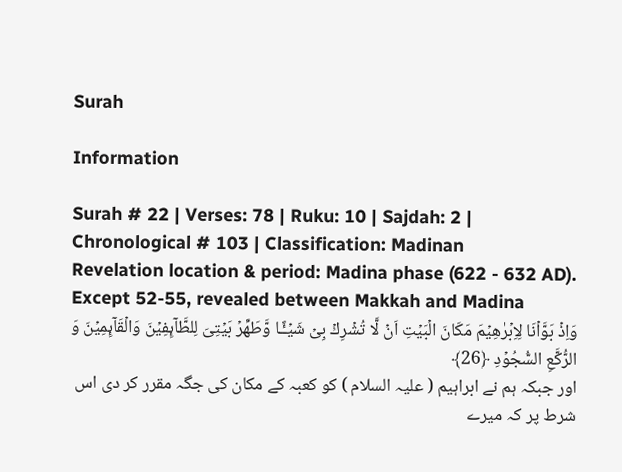Surah

Information

Surah # 22 | Verses: 78 | Ruku: 10 | Sajdah: 2 | Chronological # 103 | Classification: Madinan
Revelation location & period: Madina phase (622 - 632 AD). Except 52-55, revealed between Makkah and Madina
وَاِذۡ بَوَّاۡنَا لِاِبۡرٰهِيۡمَ مَكَانَ الۡبَيۡتِ اَنۡ لَّا تُشۡرِكۡ بِىۡ شَيۡـًٔـا وَّطَهِّرۡ بَيۡتِىَ لِلطَّآٮِٕفِيۡنَ وَالۡقَآٮِٕمِيۡنَ وَ الرُّكَّعِ السُّجُوۡدِ ﴿26﴾
اور جبکہ ہم نے ابراہیم ( علیہ السلام ) کو کعبہ کے مکان کی جگہ مقرر کر دی اس شرط پر کہ میرے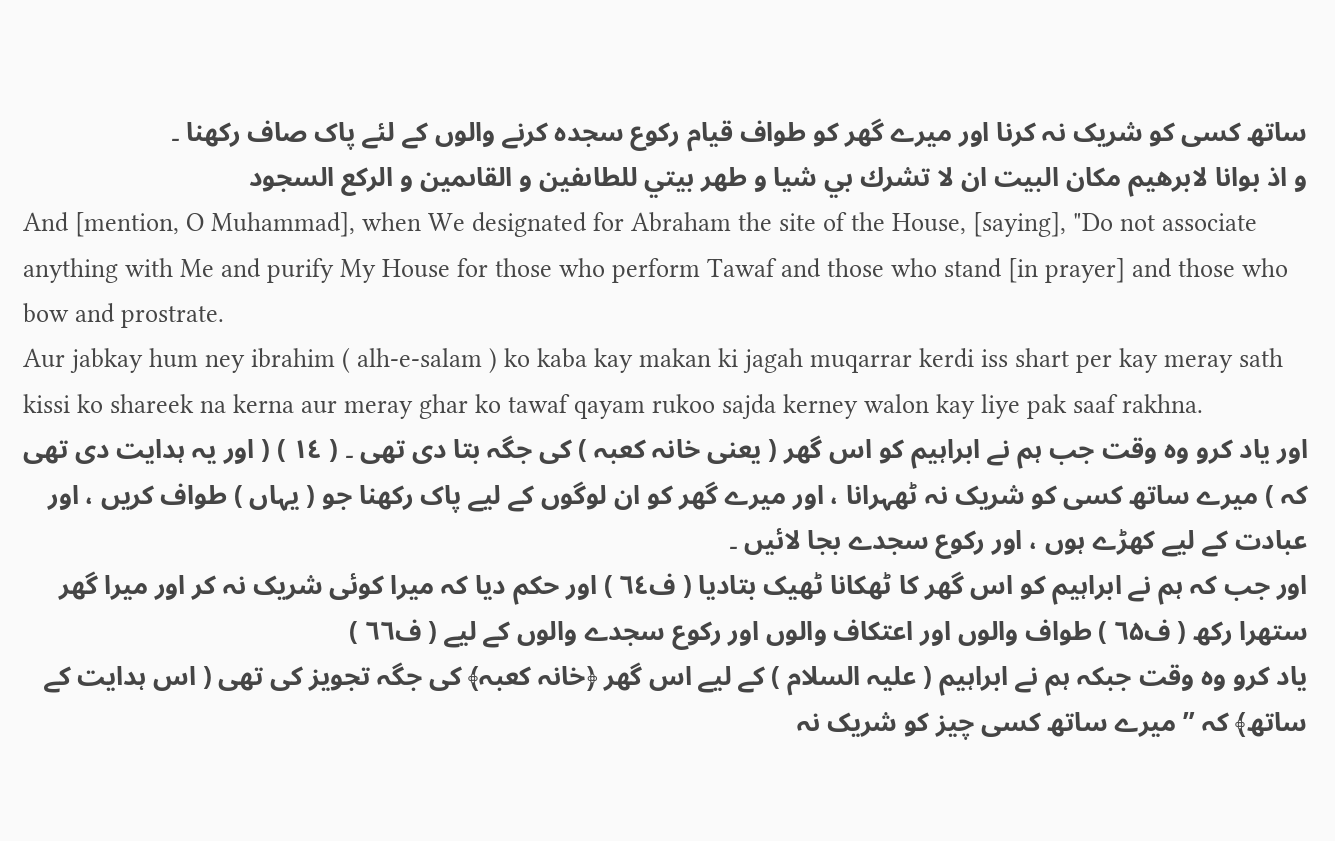ساتھ کسی کو شریک نہ کرنا اور میرے گھر کو طواف قیام رکوع سجدہ کرنے والوں کے لئے پاک صاف رکھنا ۔
و اذ بوانا لابرهيم مكان البيت ان لا تشرك بي شيا و طهر بيتي للطاىفين و القاىمين و الركع السجود
And [mention, O Muhammad], when We designated for Abraham the site of the House, [saying], "Do not associate anything with Me and purify My House for those who perform Tawaf and those who stand [in prayer] and those who bow and prostrate.
Aur jabkay hum ney ibrahim ( alh-e-salam ) ko kaba kay makan ki jagah muqarrar kerdi iss shart per kay meray sath kissi ko shareek na kerna aur meray ghar ko tawaf qayam rukoo sajda kerney walon kay liye pak saaf rakhna.
اور یاد کرو وہ وقت جب ہم نے ابراہیم کو اس گھر ( یعنی خانہ کعبہ ) کی جگہ بتا دی تھی ۔ ( ١٤ ) ( اور یہ ہدایت دی تھی کہ ) میرے ساتھ کسی کو شریک نہ ٹھہرانا ، اور میرے گھر کو ان لوگوں کے لیے پاک رکھنا جو ( یہاں ) طواف کریں ، اور عبادت کے لیے کھڑے ہوں ، اور رکوع سجدے بجا لائیں ۔
اور جب کہ ہم نے ابراہیم کو اس گھر کا ٹھکانا ٹھیک بتادیا ( ف٦٤ ) اور حکم دیا کہ میرا کوئی شریک نہ کر اور میرا گھر ستھرا رکھ ( ف٦۵ ) طواف والوں اور اعتکاف والوں اور رکوع سجدے والوں کے لیے ( ف٦٦ )
یاد کرو وہ وقت جبکہ ہم نے ابراہیم ( علیہ السلام ) کے لیے اس گھر ﴿خانہ کعبہ﴾ کی جگہ تجویز کی تھی ( اس ہدایت کے ساتھ﴾ کہ ” میرے ساتھ کسی چیز کو شریک نہ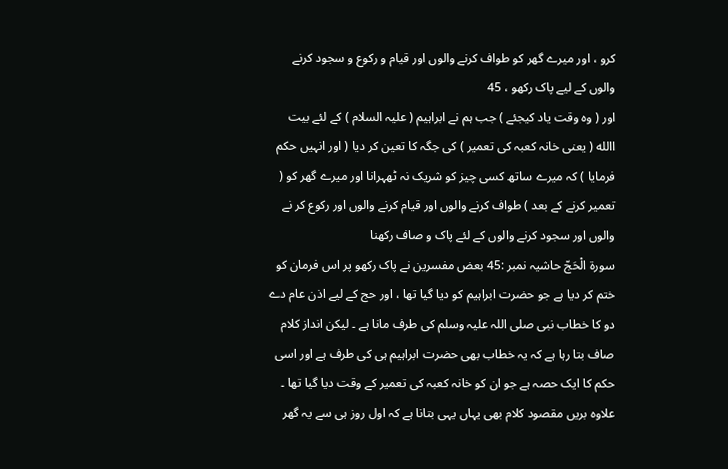کرو ، اور میرے گھر کو طواف کرنے والوں اور قیام و رکوع و سجود کرنے والوں کے لیے پاک رکھو ، 45
اور ( وہ وقت یاد کیجئے ) جب ہم نے ابراہیم ( علیہ السلام ) کے لئے بیت االله ( یعنی خانہ کعبہ کی تعمیر ) کی جگہ کا تعین کر دیا ( اور انہیں حکم فرمایا ) کہ میرے ساتھ کسی چیز کو شریک نہ ٹھہرانا اور میرے گھر کو ( تعمیر کرنے کے بعد ) طواف کرنے والوں اور قیام کرنے والوں اور رکوع کر نے والوں اور سجود کرنے والوں کے لئے پاک و صاف رکھنا
سورة الْحَجّ حاشیہ نمبر :45 بعض مفسرین نے پاک رکھو پر اس فرمان کو ختم کر دیا ہے جو حضرت ابراہیم کو دیا گیا تھا ، اور حج کے لیے اذن عام دے دو کا خطاب نبی صلی اللہ علیہ وسلم کی طرف مانا ہے ۔ لیکن انداز کلام صاف بتا رہا ہے کہ یہ خطاب بھی حضرت ابراہیم ہی کی طرف ہے اور اسی حکم کا ایک حصہ ہے جو ان کو خانہ کعبہ کی تعمیر کے وقت دیا گیا تھا ۔ علاوہ بریں مقصود کلام بھی یہاں یہی بتانا ہے کہ اول روز ہی سے یہ گھر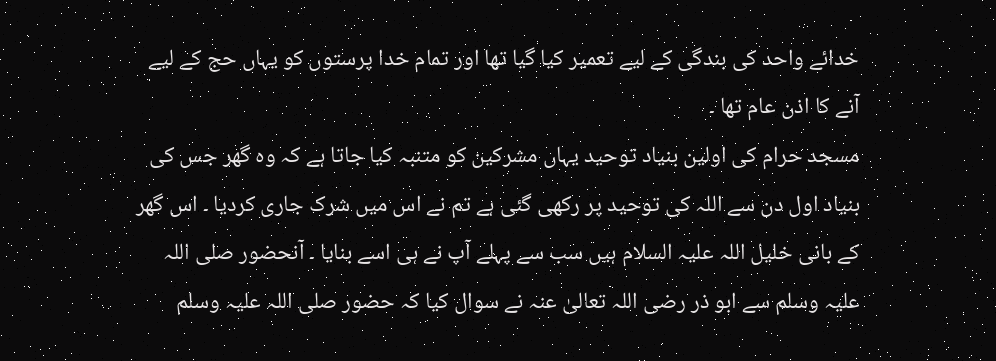خدائے واحد کی بندگی کے لیے تعمیر کیا گیا تھا اور تمام خدا پرستوں کو یہاں حج کے لیے آنے کا اذن عام تھا ۔
مسجد حرام کی اولین بنیاد توحید یہاں مشرکین کو متنبہ کیا جاتا ہے کہ وہ گھر جس کی بنیاد اول دن سے اللہ کی توحید پر رکھی گئی ہے تم نے اس میں شرک جاری کردیا ۔ اس گھر کے بانی خلیل اللہ علیہ السلام ہیں سب سے پہلے آپ نے ہی اسے بنایا ۔ آنحضور صلی اللہ علیہ وسلم سے ابو ذر رضی اللہ تعالیٰ عنہ نے سوال کیا کہ حضور صلی اللہ علیہ وسلم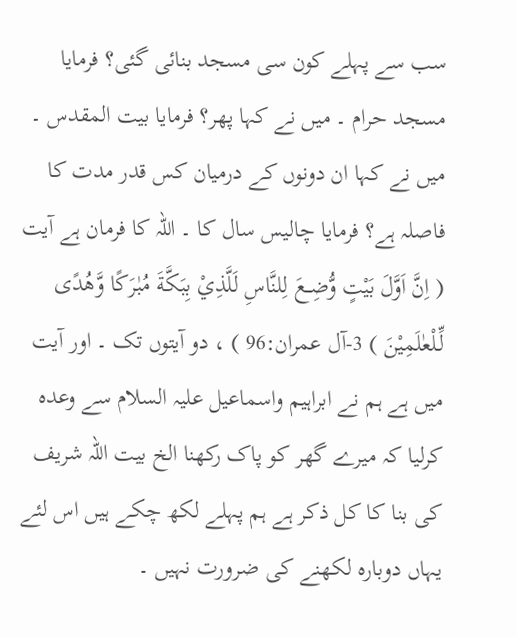سب سے پہلے کون سی مسجد بنائی گئی؟ فرمایا مسجد حرام ۔ میں نے کہا پھر؟ فرمایا بیت المقدس ۔ میں نے کہا ان دونوں کے درمیان کس قدر مدت کا فاصلہ ہے؟ فرمایا چالیس سال کا ۔ اللہ کا فرمان ہے آیت ( اِنَّ اَوَّلَ بَيْتٍ وُّضِــعَ لِلنَّاسِ لَلَّذِيْ بِبَكَّةَ مُبٰرَكًا وَّھُدًى لِّـلْعٰلَمِيْنَ ) 3-آل عمران:96 ) ، دو آیتوں تک ۔ اور آیت میں ہے ہم نے ابراہیم واسماعیل علیہ السلام سے وعدہ کرلیا کہ میرے گھر کو پاک رکھنا الخ بیت اللہ شریف کی بنا کا کل ذکر ہے ہم پہلے لکھ چکے ہیں اس لئے یہاں دوبارہ لکھنے کی ضرورت نہیں ۔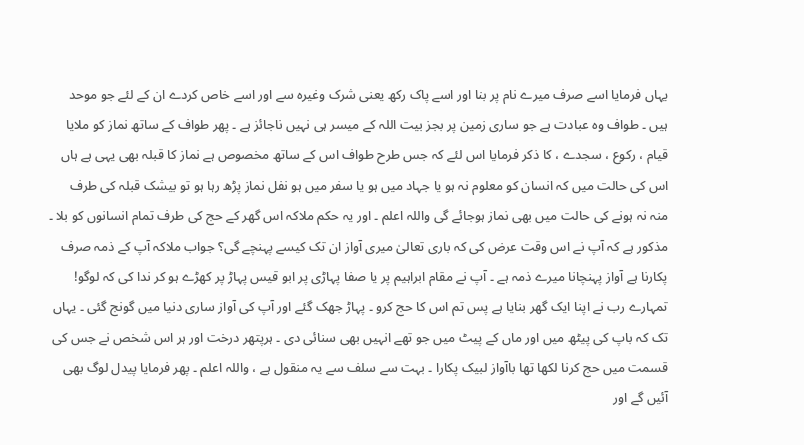یہاں فرمایا اسے صرف میرے نام پر بنا اور اسے پاک رکھ یعنی شرک وغیرہ سے اور اسے خاص کردے ان کے لئے جو موحد ہیں ۔ طواف وہ عبادت ہے جو ساری زمین پر بجز بیت اللہ کے میسر ہی نہیں ناجائز ہے ۔ پھر طواف کے ساتھ نماز کو ملایا قیام ، رکوع ، سجدے ، کا ذکر فرمایا اس لئے کہ جس طرح طواف اس کے ساتھ مخصوص ہے نماز کا قبلہ بھی یہی ہے ہاں اس کی حالت میں کہ انسان کو معلوم نہ ہو یا جہاد میں ہو یا سفر میں ہو نفل نماز پڑھ رہا ہو تو بیشک قبلہ کی طرف منہ نہ ہونے کی حالت میں بھی نماز ہوجائے گی واللہ اعلم ۔ اور یہ حکم ملاکہ اس گھر کے حج کی طرف تمام انسانوں کو بلا ۔ مذکور ہے کہ آپ نے اس وقت عرض کی کہ باری تعالیٰ میری آواز ان تک کیسے پہنچے گی؟ جواب ملاکہ آپ کے ذمہ صرف پکارنا ہے آواز پہنچانا میرے ذمہ ہے ۔ آپ نے مقام ابراہیم پر یا صفا پہاڑی پر ابو قیس پہاڑ پر کھڑے ہو کر ندا کی کہ لوگو! تمہارے رب نے اپنا ایک گھر بنایا ہے پس تم اس کا حج کرو ۔ پہاڑ جھک گئے اور آپ کی آواز ساری دنیا میں گونج گئی ۔ یہاں تک کہ باپ کی پیٹھ میں اور ماں کے پیٹ میں جو تھے انہیں بھی سنائی دی ۔ ہرپتھر درخت اور ہر اس شخص نے جس کی قسمت میں حج کرنا لکھا تھا باآواز لبیک پکارا ۔ بہت سے سلف سے یہ منقول ہے ، واللہ اعلم ۔ پھر فرمایا پیدل لوگ بھی آئیں گے اور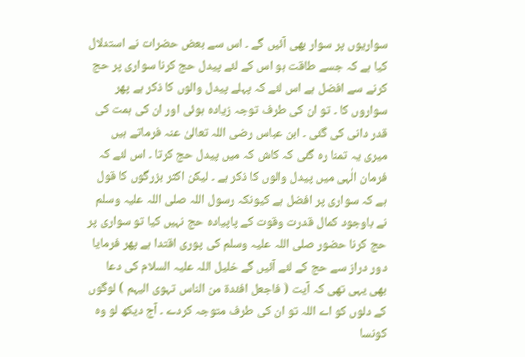سواریوں پر سوار بھی آئیں گے ۔ اس سے بعض حضرات نے استدلال کیا ہے کہ جسے طاقت ہو اس کے لئے پیدل حج کرنا سواری پر حج کرنے سے افضل ہے اس لئے کہ پہلے پیدل والوں کا ذکر ہے پھر سواروں کا ۔ تو ان کی طرف توجہ زیادہ ہوئی اور ان کی ہمت کی قدر دانی کی گئی ۔ ابن عباس رضی اللہ تعالیٰ عنہ فرماتے ہیں میری یہ تمنا رہ گئی کہ کاش کہ میں پیدل حج کرتا ۔ اس لئے کہ فرمان الٰہی میں پیدل والوں کا ذکر ہے ۔ لیکن اکثر بزرگوں کا قول ہے کہ سواری پر افضل ہے کیونکہ رسول اللہ صلی اللہ علیہ وسلم نے باوجود کمال قدرت وقوت کے پاپیادہ حج نہیں کیا تو سواری پر حج کرنا حضور صلی اللہ علیہ وسلم کی پوری اقتدا ہے پھر فرمایا دور دراز سے حج کے لئے آئیں گے خلیل اللہ علیہ السلام کی دعا بھی یہی تھی کہ آیت ( فاجعل افئدۃ من الناس تہوی الیہم ) لوگوں کے دلوں کو اے اللہ تو ان کی طرف متوجہ کردے ۔ آج دیکھ لو وہ کونسا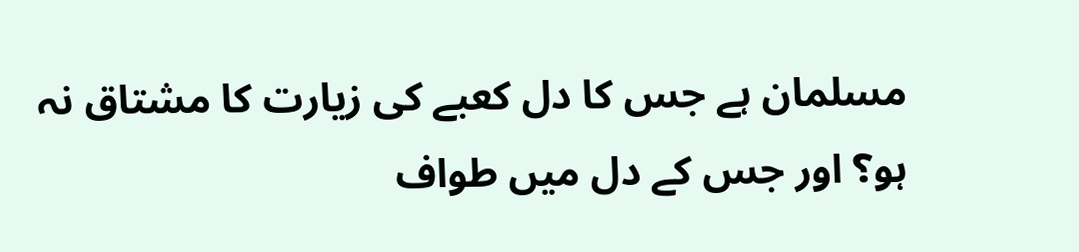مسلمان ہے جس کا دل کعبے کی زیارت کا مشتاق نہ ہو؟ اور جس کے دل میں طواف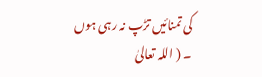کی تمنائیں تڑپ نہ رہی ہوں ۔ ( اللہ تعالیٰ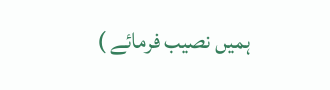ہمیں نصیب فرمائے )